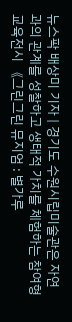뉴스팍 배상미 기자 | 경기도 수원시립미술관은 자연과의 관계를 성찰하고 생태적 가치를 체험하는 참여형 교육전시 《그린그린 뮤지엄 : 별가루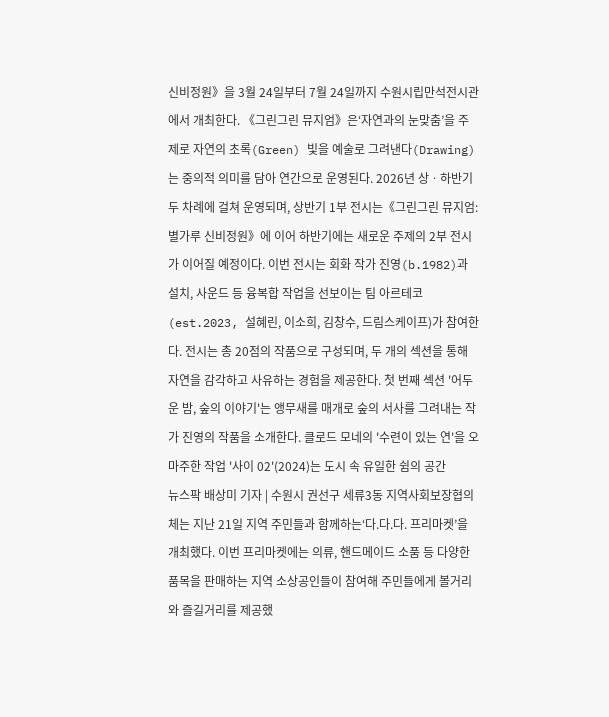신비정원》을 3월 24일부터 7월 24일까지 수원시립만석전시관에서 개최한다. 《그린그린 뮤지엄》은‘자연과의 눈맞춤’을 주제로 자연의 초록(Green) 빛을 예술로 그려낸다(Drawing)는 중의적 의미를 담아 연간으로 운영된다. 2026년 상ㆍ하반기 두 차례에 걸쳐 운영되며, 상반기 1부 전시는《그린그린 뮤지엄: 별가루 신비정원》에 이어 하반기에는 새로운 주제의 2부 전시가 이어질 예정이다. 이번 전시는 회화 작가 진영(b.1982)과 설치, 사운드 등 융복합 작업을 선보이는 팀 아르테코(est.2023, 설혜린, 이소희, 김창수, 드림스케이프)가 참여한다. 전시는 총 20점의 작품으로 구성되며, 두 개의 섹션을 통해 자연을 감각하고 사유하는 경험을 제공한다. 첫 번째 섹션 '어두운 밤, 숲의 이야기'는 앵무새를 매개로 숲의 서사를 그려내는 작가 진영의 작품을 소개한다. 클로드 모네의 '수련이 있는 연'을 오마주한 작업 '사이 02'(2024)는 도시 속 유일한 쉼의 공간
뉴스팍 배상미 기자 | 수원시 권선구 세류3동 지역사회보장협의체는 지난 21일 지역 주민들과 함께하는‘다.다.다. 프리마켓’을 개최했다. 이번 프리마켓에는 의류, 핸드메이드 소품 등 다양한 품목을 판매하는 지역 소상공인들이 참여해 주민들에게 볼거리와 즐길거리를 제공했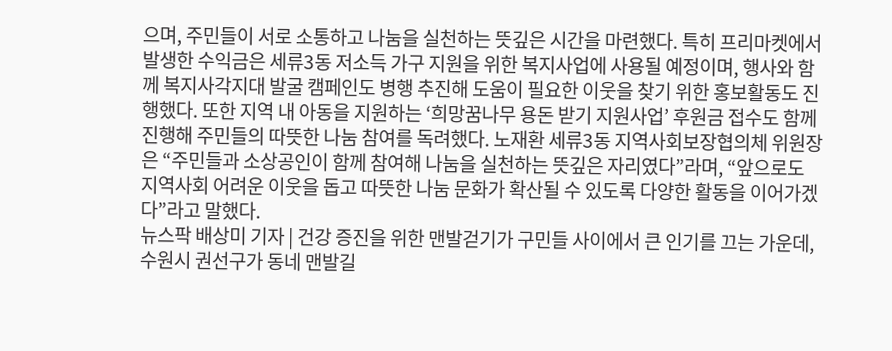으며, 주민들이 서로 소통하고 나눔을 실천하는 뜻깊은 시간을 마련했다. 특히 프리마켓에서 발생한 수익금은 세류3동 저소득 가구 지원을 위한 복지사업에 사용될 예정이며, 행사와 함께 복지사각지대 발굴 캠페인도 병행 추진해 도움이 필요한 이웃을 찾기 위한 홍보활동도 진행했다. 또한 지역 내 아동을 지원하는 ‘희망꿈나무 용돈 받기 지원사업’ 후원금 접수도 함께 진행해 주민들의 따뜻한 나눔 참여를 독려했다. 노재환 세류3동 지역사회보장협의체 위원장은 “주민들과 소상공인이 함께 참여해 나눔을 실천하는 뜻깊은 자리였다”라며, “앞으로도 지역사회 어려운 이웃을 돕고 따뜻한 나눔 문화가 확산될 수 있도록 다양한 활동을 이어가겠다”라고 말했다.
뉴스팍 배상미 기자 | 건강 증진을 위한 맨발걷기가 구민들 사이에서 큰 인기를 끄는 가운데, 수원시 권선구가 동네 맨발길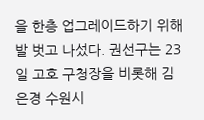을 한층 업그레이드하기 위해 발 벗고 나섰다. 권선구는 23일 고호 구청장을 비롯해 김은경 수원시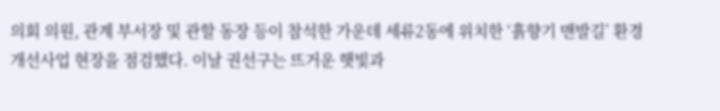의회 의원, 관계 부서장 및 관할 동장 등이 참석한 가운데 세류2동에 위치한 ‘흙향기 맨발길’ 환경 개선사업 현장을 점검했다. 이날 권선구는 뜨거운 햇빛과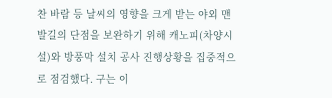찬 바람 등 날씨의 영향을 크게 받는 야외 맨발길의 단점을 보완하기 위해 캐노피(차양시설)와 방풍막 설치 공사 진행상황을 집중적으로 점검했다. 구는 이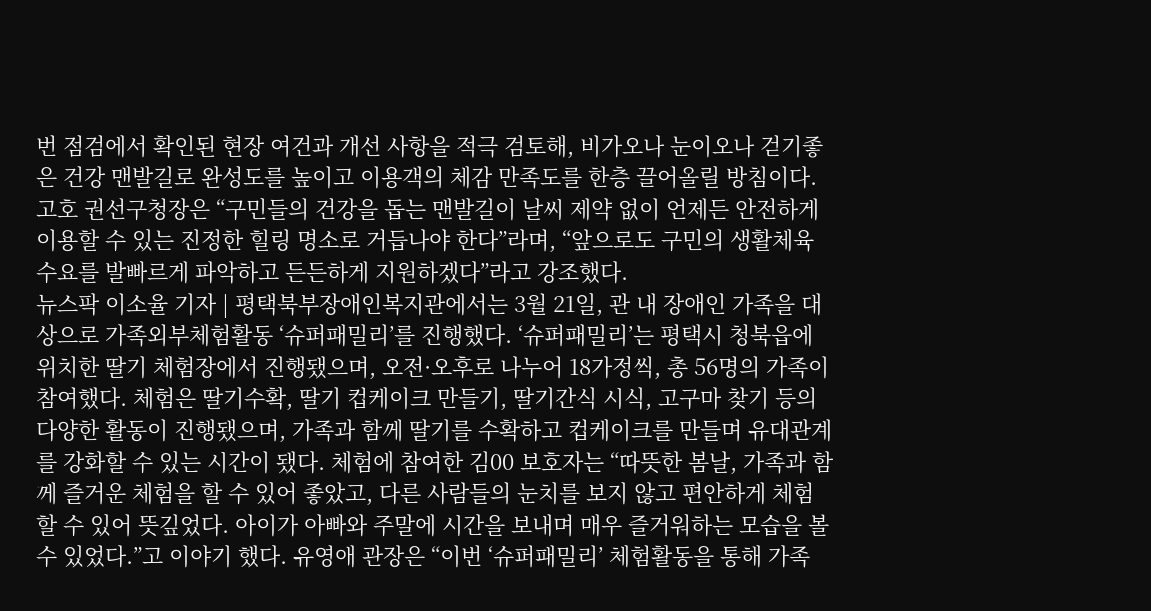번 점검에서 확인된 현장 여건과 개선 사항을 적극 검토해, 비가오나 눈이오나 걷기좋은 건강 맨발길로 완성도를 높이고 이용객의 체감 만족도를 한층 끌어올릴 방침이다. 고호 권선구청장은 “구민들의 건강을 돕는 맨발길이 날씨 제약 없이 언제든 안전하게 이용할 수 있는 진정한 힐링 명소로 거듭나야 한다”라며, “앞으로도 구민의 생활체육 수요를 발빠르게 파악하고 든든하게 지원하겠다”라고 강조했다.
뉴스팍 이소율 기자 | 평택북부장애인복지관에서는 3월 21일, 관 내 장애인 가족을 대상으로 가족외부체험활동 ‘슈퍼패밀리’를 진행했다. ‘슈퍼패밀리’는 평택시 청북읍에 위치한 딸기 체험장에서 진행됐으며, 오전·오후로 나누어 18가정씩, 총 56명의 가족이 참여했다. 체험은 딸기수확, 딸기 컵케이크 만들기, 딸기간식 시식, 고구마 찾기 등의 다양한 활동이 진행됐으며, 가족과 함께 딸기를 수확하고 컵케이크를 만들며 유대관계를 강화할 수 있는 시간이 됐다. 체험에 참여한 김00 보호자는 “따뜻한 봄날, 가족과 함께 즐거운 체험을 할 수 있어 좋았고, 다른 사람들의 눈치를 보지 않고 편안하게 체험할 수 있어 뜻깊었다. 아이가 아빠와 주말에 시간을 보내며 매우 즐거워하는 모습을 볼 수 있었다.”고 이야기 했다. 유영애 관장은 “이번 ‘슈퍼패밀리’ 체험활동을 통해 가족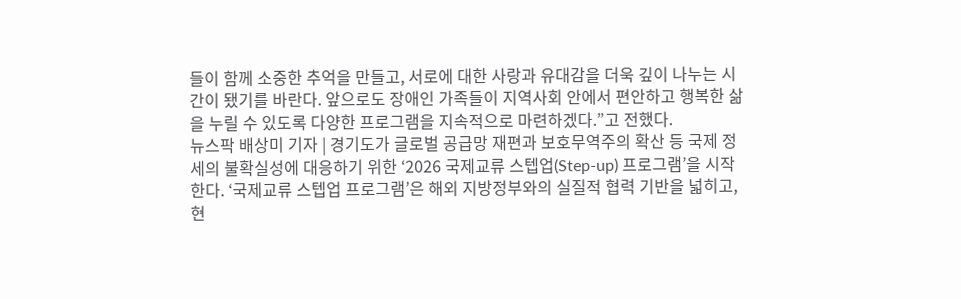들이 함께 소중한 추억을 만들고, 서로에 대한 사랑과 유대감을 더욱 깊이 나누는 시간이 됐기를 바란다. 앞으로도 장애인 가족들이 지역사회 안에서 편안하고 행복한 삶을 누릴 수 있도록 다양한 프로그램을 지속적으로 마련하겠다.”고 전했다.
뉴스팍 배상미 기자 | 경기도가 글로벌 공급망 재편과 보호무역주의 확산 등 국제 정세의 불확실성에 대응하기 위한 ‘2026 국제교류 스텝업(Step-up) 프로그램’을 시작한다. ‘국제교류 스텝업 프로그램’은 해외 지방정부와의 실질적 협력 기반을 넓히고, 현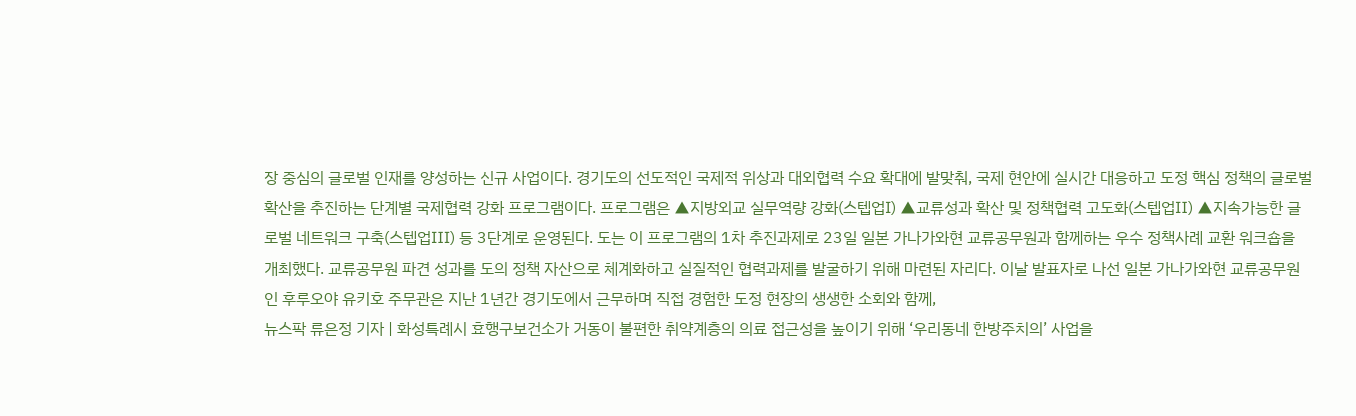장 중심의 글로벌 인재를 양성하는 신규 사업이다. 경기도의 선도적인 국제적 위상과 대외협력 수요 확대에 발맞춰, 국제 현안에 실시간 대응하고 도정 핵심 정책의 글로벌 확산을 추진하는 단계별 국제협력 강화 프로그램이다. 프로그램은 ▲지방외교 실무역량 강화(스텝업Ⅰ) ▲교류성과 확산 및 정책협력 고도화(스텝업Ⅱ) ▲지속가능한 글로벌 네트워크 구축(스텝업Ⅲ) 등 3단계로 운영된다. 도는 이 프로그램의 1차 추진과제로 23일 일본 가나가와현 교류공무원과 함께하는 우수 정책사례 교환 워크숍을 개최했다. 교류공무원 파견 성과를 도의 정책 자산으로 체계화하고 실질적인 협력과제를 발굴하기 위해 마련된 자리다. 이날 발표자로 나선 일본 가나가와현 교류공무원인 후루오야 유키호 주무관은 지난 1년간 경기도에서 근무하며 직접 경험한 도정 현장의 생생한 소회와 함께,
뉴스팍 류은정 기자 | 화성특례시 효행구보건소가 거동이 불편한 취약계층의 의료 접근성을 높이기 위해 ‘우리동네 한방주치의’ 사업을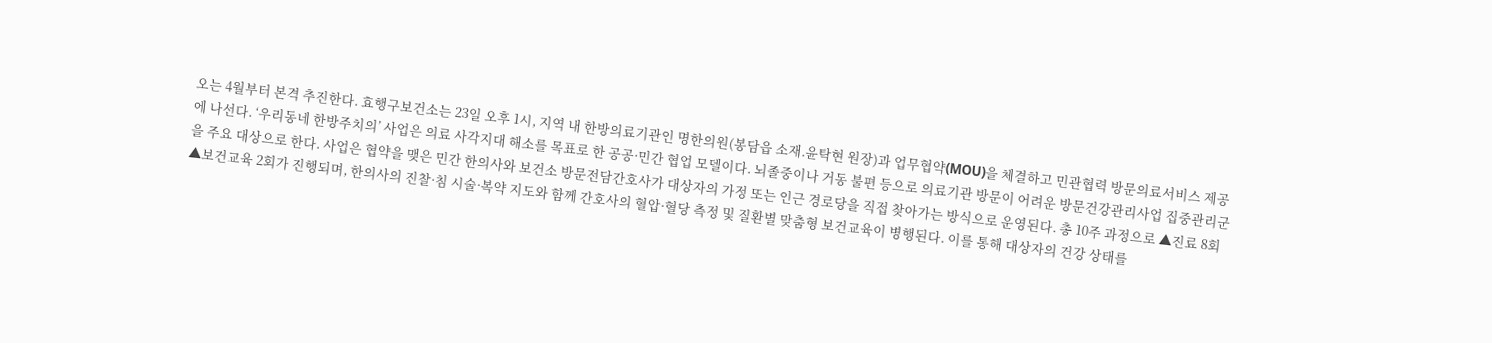오는 4월부터 본격 추진한다. 효행구보건소는 23일 오후 1시, 지역 내 한방의료기관인 명한의원(봉담읍 소재.윤탁현 원장)과 업무협약(MOU)을 체결하고 민관협력 방문의료서비스 제공에 나선다. ‘우리동네 한방주치의’ 사업은 의료 사각지대 해소를 목표로 한 공공·민간 협업 모델이다. 뇌졸중이나 거동 불편 등으로 의료기관 방문이 어려운 방문건강관리사업 집중관리군을 주요 대상으로 한다. 사업은 협약을 맺은 민간 한의사와 보건소 방문전담간호사가 대상자의 가정 또는 인근 경로당을 직접 찾아가는 방식으로 운영된다. 총 10주 과정으로 ▲진료 8회 ▲보건교육 2회가 진행되며, 한의사의 진찰·침 시술·복약 지도와 함께 간호사의 혈압·혈당 측정 및 질환별 맞춤형 보건교육이 병행된다. 이를 통해 대상자의 건강 상태를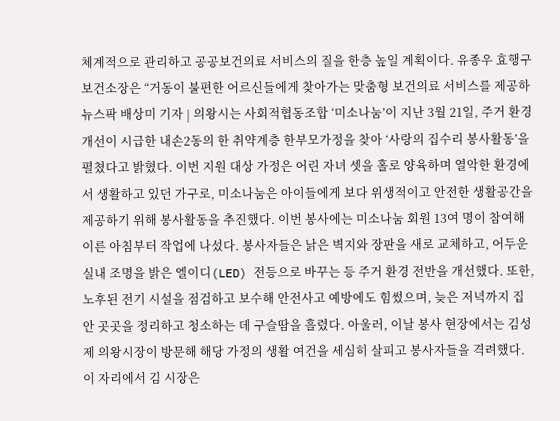체계적으로 관리하고 공공보건의료 서비스의 질을 한층 높일 계획이다. 유종우 효행구보건소장은 “거동이 불편한 어르신들에게 찾아가는 맞춤형 보건의료 서비스를 제공하
뉴스팍 배상미 기자 | 의왕시는 사회적협동조합 ‘미소나눔’이 지난 3월 21일, 주거 환경 개선이 시급한 내손2동의 한 취약계층 한부모가정을 찾아 ‘사랑의 집수리 봉사활동’을 펼쳤다고 밝혔다. 이번 지원 대상 가정은 어린 자녀 셋을 홀로 양육하며 열악한 환경에서 생활하고 있던 가구로, 미소나눔은 아이들에게 보다 위생적이고 안전한 생활공간을 제공하기 위해 봉사활동을 추진했다. 이번 봉사에는 미소나눔 회원 13여 명이 참여해 이른 아침부터 작업에 나섰다. 봉사자들은 낡은 벽지와 장판을 새로 교체하고, 어두운 실내 조명을 밝은 엘이디(LED) 전등으로 바꾸는 등 주거 환경 전반을 개선했다. 또한, 노후된 전기 시설을 점검하고 보수해 안전사고 예방에도 힘썼으며, 늦은 저녁까지 집 안 곳곳을 정리하고 청소하는 데 구슬땀을 흘렸다. 아울러, 이날 봉사 현장에서는 김성제 의왕시장이 방문해 해당 가정의 생활 여건을 세심히 살피고 봉사자들을 격려했다. 이 자리에서 김 시장은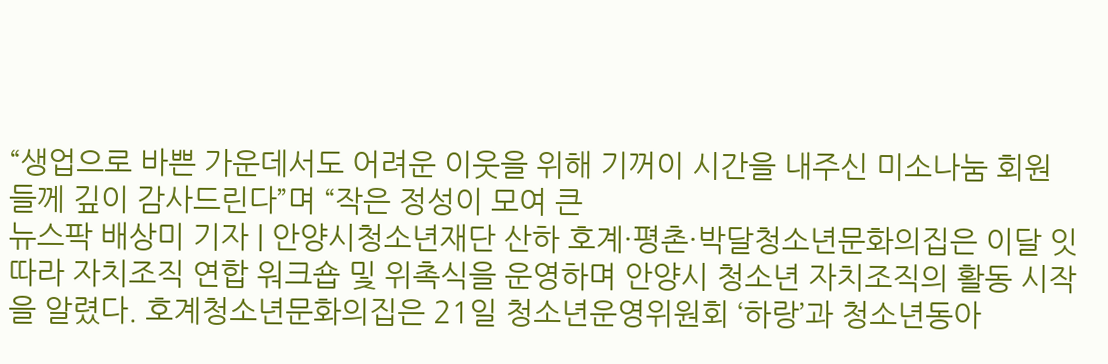“생업으로 바쁜 가운데서도 어려운 이웃을 위해 기꺼이 시간을 내주신 미소나눔 회원들께 깊이 감사드린다”며 “작은 정성이 모여 큰
뉴스팍 배상미 기자 | 안양시청소년재단 산하 호계·평촌·박달청소년문화의집은 이달 잇따라 자치조직 연합 워크숍 및 위촉식을 운영하며 안양시 청소년 자치조직의 활동 시작을 알렸다. 호계청소년문화의집은 21일 청소년운영위원회 ‘하랑’과 청소년동아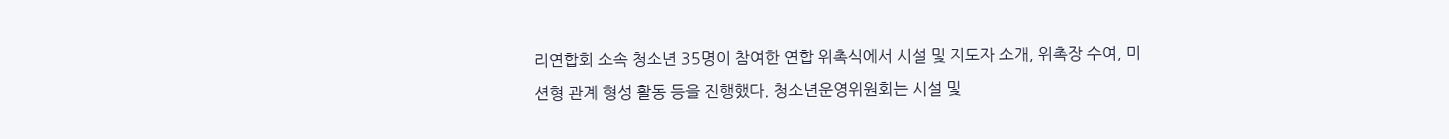리연합회 소속 청소년 35명이 참여한 연합 위촉식에서 시설 및 지도자 소개, 위촉장 수여, 미션형 관계 형성 활동 등을 진행했다. 청소년운영위원회는 시설 및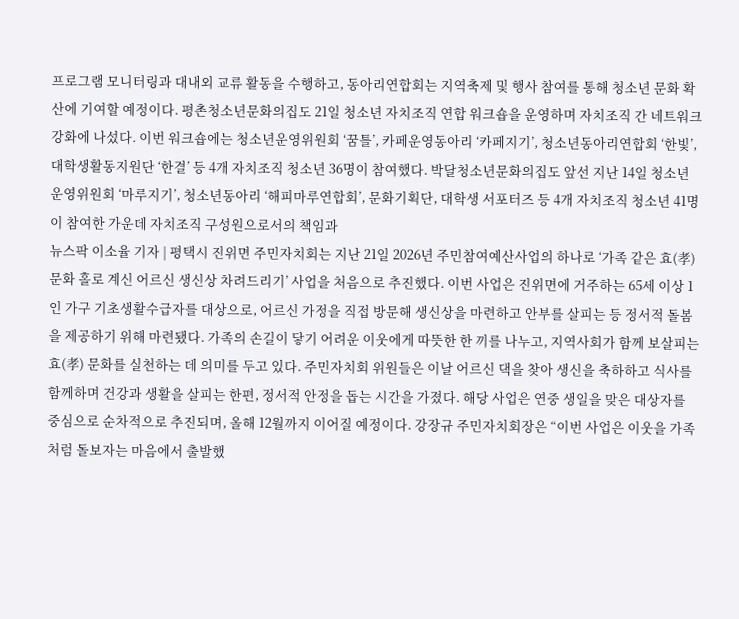프로그램 모니터링과 대내외 교류 활동을 수행하고, 동아리연합회는 지역축제 및 행사 참여를 통해 청소년 문화 확산에 기여할 예정이다. 평촌청소년문화의집도 21일 청소년 자치조직 연합 워크숍을 운영하며 자치조직 간 네트워크 강화에 나섰다. 이번 워크숍에는 청소년운영위원회 ‘꿈틀’, 카페운영동아리 ‘카페지기’, 청소년동아리연합회 ‘한빛’, 대학생활동지원단 ‘한결’ 등 4개 자치조직 청소년 36명이 참여했다. 박달청소년문화의집도 앞선 지난 14일 청소년운영위원회 ‘마루지기’, 청소년동아리 ‘해피마루연합회’, 문화기획단, 대학생 서포터즈 등 4개 자치조직 청소년 41명이 참여한 가운데 자치조직 구성원으로서의 책임과
뉴스팍 이소율 기자 | 평택시 진위면 주민자치회는 지난 21일 2026년 주민참여예산사업의 하나로 ‘가족 같은 효(孝) 문화 홀로 계신 어르신 생신상 차려드리기’ 사업을 처음으로 추진했다. 이번 사업은 진위면에 거주하는 65세 이상 1인 가구 기초생활수급자를 대상으로, 어르신 가정을 직접 방문해 생신상을 마련하고 안부를 살피는 등 정서적 돌봄을 제공하기 위해 마련됐다. 가족의 손길이 닿기 어려운 이웃에게 따뜻한 한 끼를 나누고, 지역사회가 함께 보살피는 효(孝) 문화를 실천하는 데 의미를 두고 있다. 주민자치회 위원들은 이날 어르신 댁을 찾아 생신을 축하하고 식사를 함께하며 건강과 생활을 살피는 한편, 정서적 안정을 돕는 시간을 가졌다. 해당 사업은 연중 생일을 맞은 대상자를 중심으로 순차적으로 추진되며, 올해 12월까지 이어질 예정이다. 강장규 주민자치회장은 “이번 사업은 이웃을 가족처럼 돌보자는 마음에서 출발했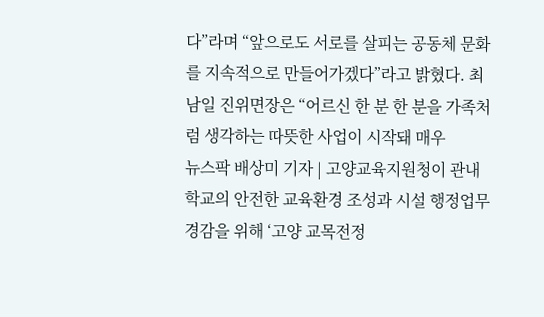다”라며 “앞으로도 서로를 살피는 공동체 문화를 지속적으로 만들어가겠다”라고 밝혔다. 최남일 진위면장은 “어르신 한 분 한 분을 가족처럼 생각하는 따뜻한 사업이 시작돼 매우
뉴스팍 배상미 기자 | 고양교육지원청이 관내 학교의 안전한 교육환경 조성과 시설 행정업무 경감을 위해 ‘고양 교목전정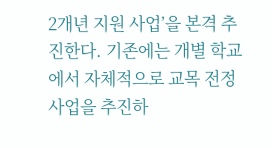2개년 지원 사업’을 본격 추진한다. 기존에는 개별 학교에서 자체적으로 교목 전정 사업을 추진하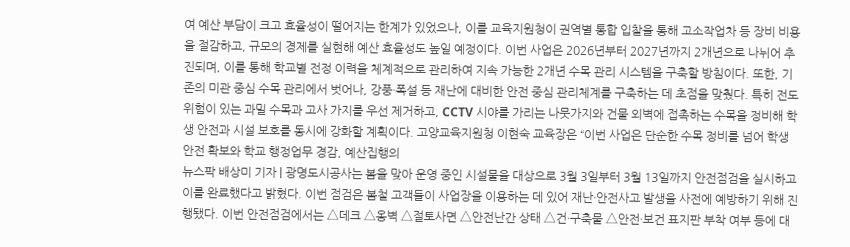여 예산 부담이 크고 효율성이 떨어지는 한계가 있었으나, 이를 교육지원청이 권역별 통합 입찰을 통해 고소작업차 등 장비 비용을 절감하고, 규모의 경제를 실현해 예산 효율성도 높일 예정이다. 이번 사업은 2026년부터 2027년까지 2개년으로 나뉘어 추진되며, 이를 통해 학교별 전정 이력을 체계적으로 관리하여 지속 가능한 2개년 수목 관리 시스템을 구축할 방침이다. 또한, 기존의 미관 중심 수목 관리에서 벗어나, 강풍·폭설 등 재난에 대비한 안전 중심 관리체계를 구축하는 데 초점을 맞췄다. 특히 전도 위험이 있는 과밀 수목과 고사 가지를 우선 제거하고, CCTV 시야를 가리는 나뭇가지와 건물 외벽에 접촉하는 수목을 정비해 학생 안전과 시설 보호를 동시에 강화할 계획이다. 고양교육지원청 이현숙 교육장은 “이번 사업은 단순한 수목 정비를 넘어 학생 안전 확보와 학교 행정업무 경감, 예산집행의
뉴스팍 배상미 기자 | 광명도시공사는 봄을 맞아 운영 중인 시설물을 대상으로 3월 3일부터 3월 13일까지 안전점검을 실시하고 이를 완료했다고 밝혔다. 이번 점검은 봄철 고객들이 사업장을 이용하는 데 있어 재난·안전사고 발생을 사전에 예방하기 위해 진행됐다. 이번 안전점검에서는 △데크 △옹벽 △절토사면 △안전난간 상태 △건·구축물 △안전·보건 표지판 부착 여부 등에 대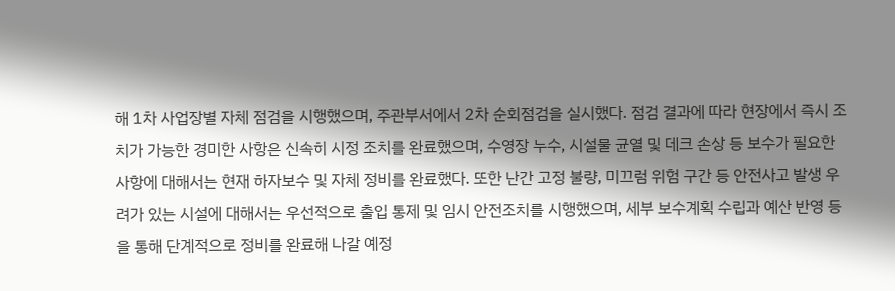해 1차 사업장별 자체 점검을 시행했으며, 주관부서에서 2차 순회점검을 실시했다. 점검 결과에 따라 현장에서 즉시 조치가 가능한 경미한 사항은 신속히 시정 조치를 완료했으며, 수영장 누수, 시설물 균열 및 데크 손상 등 보수가 필요한 사항에 대해서는 현재 하자보수 및 자체 정비를 완료했다. 또한 난간 고정 불량, 미끄럼 위험 구간 등 안전사고 발생 우려가 있는 시설에 대해서는 우선적으로 출입 통제 및 임시 안전조치를 시행했으며, 세부 보수계획 수립과 예산 반영 등을 통해 단계적으로 정비를 완료해 나갈 예정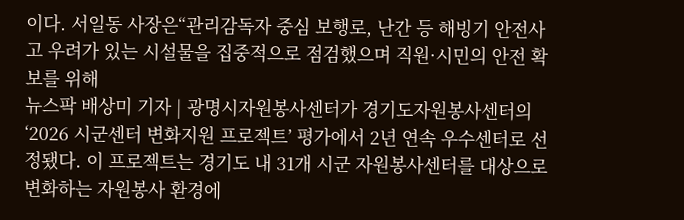이다. 서일동 사장은“관리감독자 중심 보행로, 난간 등 해빙기 안전사고 우려가 있는 시설물을 집중적으로 점검했으며 직원·시민의 안전 확보를 위해
뉴스팍 배상미 기자 | 광명시자원봉사센터가 경기도자원봉사센터의 ‘2026 시군센터 변화지원 프로젝트’ 평가에서 2년 연속 우수센터로 선정됐다. 이 프로젝트는 경기도 내 31개 시군 자원봉사센터를 대상으로 변화하는 자원봉사 환경에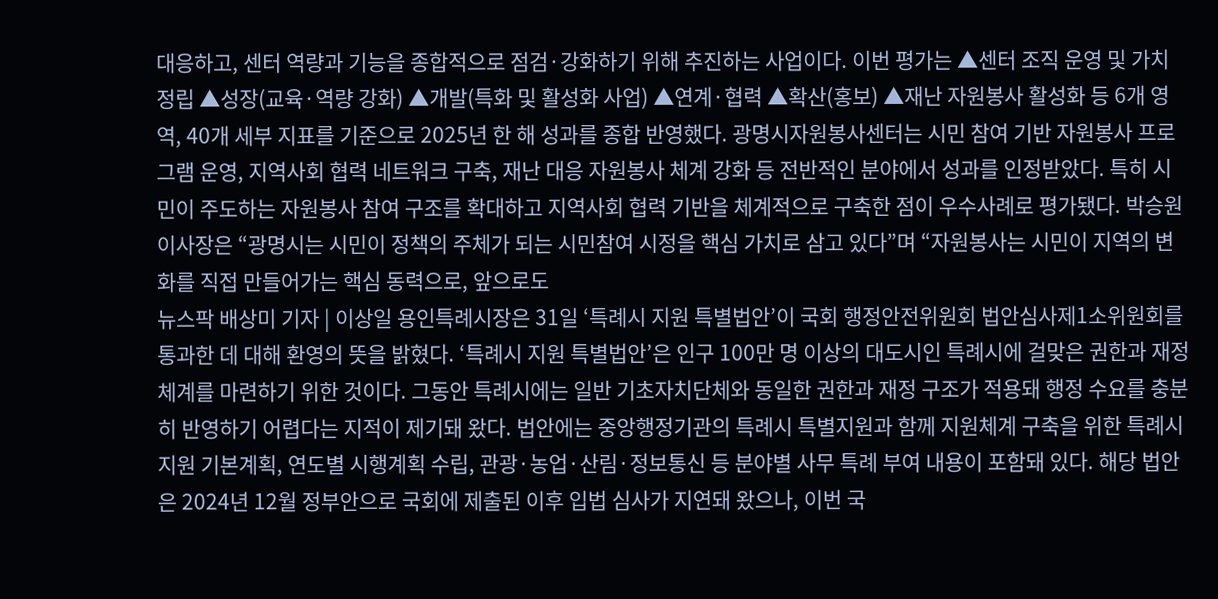대응하고, 센터 역량과 기능을 종합적으로 점검·강화하기 위해 추진하는 사업이다. 이번 평가는 ▲센터 조직 운영 및 가치 정립 ▲성장(교육·역량 강화) ▲개발(특화 및 활성화 사업) ▲연계·협력 ▲확산(홍보) ▲재난 자원봉사 활성화 등 6개 영역, 40개 세부 지표를 기준으로 2025년 한 해 성과를 종합 반영했다. 광명시자원봉사센터는 시민 참여 기반 자원봉사 프로그램 운영, 지역사회 협력 네트워크 구축, 재난 대응 자원봉사 체계 강화 등 전반적인 분야에서 성과를 인정받았다. 특히 시민이 주도하는 자원봉사 참여 구조를 확대하고 지역사회 협력 기반을 체계적으로 구축한 점이 우수사례로 평가됐다. 박승원 이사장은 “광명시는 시민이 정책의 주체가 되는 시민참여 시정을 핵심 가치로 삼고 있다”며 “자원봉사는 시민이 지역의 변화를 직접 만들어가는 핵심 동력으로, 앞으로도
뉴스팍 배상미 기자 | 이상일 용인특례시장은 31일 ‘특례시 지원 특별법안’이 국회 행정안전위원회 법안심사제1소위원회를 통과한 데 대해 환영의 뜻을 밝혔다. ‘특례시 지원 특별법안’은 인구 100만 명 이상의 대도시인 특례시에 걸맞은 권한과 재정 체계를 마련하기 위한 것이다. 그동안 특례시에는 일반 기초자치단체와 동일한 권한과 재정 구조가 적용돼 행정 수요를 충분히 반영하기 어렵다는 지적이 제기돼 왔다. 법안에는 중앙행정기관의 특례시 특별지원과 함께 지원체계 구축을 위한 특례시 지원 기본계획, 연도별 시행계획 수립, 관광·농업·산림·정보통신 등 분야별 사무 특례 부여 내용이 포함돼 있다. 해당 법안은 2024년 12월 정부안으로 국회에 제출된 이후 입법 심사가 지연돼 왔으나, 이번 국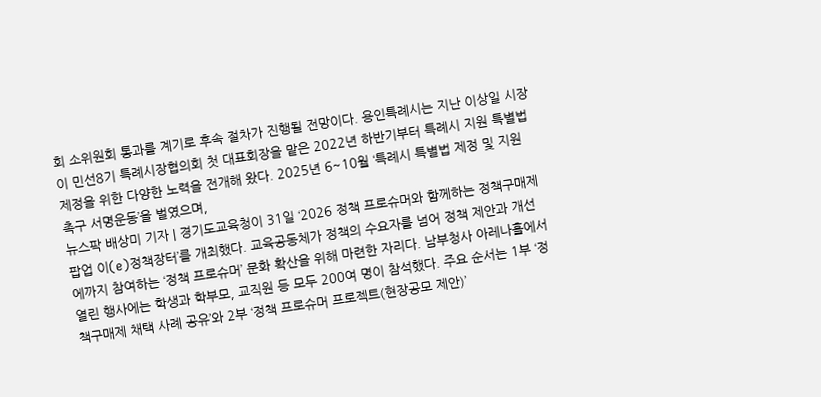회 소위원회 통과를 계기로 후속 절차가 진행될 전망이다. 용인특례시는 지난 이상일 시장이 민선8기 특례시장협의회 첫 대표회장을 맡은 2022년 하반기부터 특례시 지원 특별법 제정을 위한 다양한 노력을 전개해 왔다. 2025년 6~10월 ‘특례시 특별법 제정 및 지원 촉구 서명운동’을 벌였으며,
뉴스팍 배상미 기자 | 경기도교육청이 31일 ‘2026 정책 프로슈머와 함께하는 정책구매제 팝업 이(e)정책장터’를 개최했다. 교육공동체가 정책의 수요자를 넘어 정책 제안과 개선에까지 참여하는 ‘정책 프로슈머’ 문화 확산을 위해 마련한 자리다. 남부청사 아레나홀에서 열린 행사에는 학생과 학부모, 교직원 등 모두 200여 명이 참석했다. 주요 순서는 1부 ‘정책구매제 채택 사례 공유’와 2부 ‘정책 프로슈머 프로젝트(현장공모 제안)’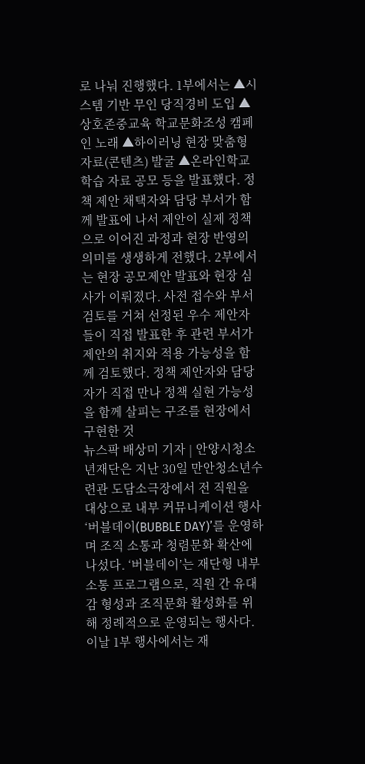로 나눠 진행했다. 1부에서는 ▲시스템 기반 무인 당직경비 도입 ▲상호존중교육 학교문화조성 캠페인 노래 ▲하이러닝 현장 맞춤형 자료(콘텐츠) 발굴 ▲온라인학교 학습 자료 공모 등을 발표했다. 정책 제안 채택자와 담당 부서가 함께 발표에 나서 제안이 실제 정책으로 이어진 과정과 현장 반영의 의미를 생생하게 전했다. 2부에서는 현장 공모제안 발표와 현장 심사가 이뤄졌다. 사전 접수와 부서 검토를 거쳐 선정된 우수 제안자들이 직접 발표한 후 관련 부서가 제안의 취지와 적용 가능성을 함께 검토했다. 정책 제안자와 담당자가 직접 만나 정책 실현 가능성을 함께 살피는 구조를 현장에서 구현한 것
뉴스팍 배상미 기자 | 안양시청소년재단은 지난 30일 만안청소년수련관 도담소극장에서 전 직원을 대상으로 내부 커뮤니케이션 행사 ‘버블데이(BUBBLE DAY)’를 운영하며 조직 소통과 청렴문화 확산에 나섰다. ‘버블데이’는 재단형 내부 소통 프로그램으로, 직원 간 유대감 형성과 조직문화 활성화를 위해 정례적으로 운영되는 행사다. 이날 1부 행사에서는 재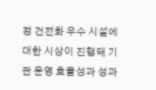정 건전화 우수 시설에 대한 시상이 진행돼 기관 운영 효율성과 성과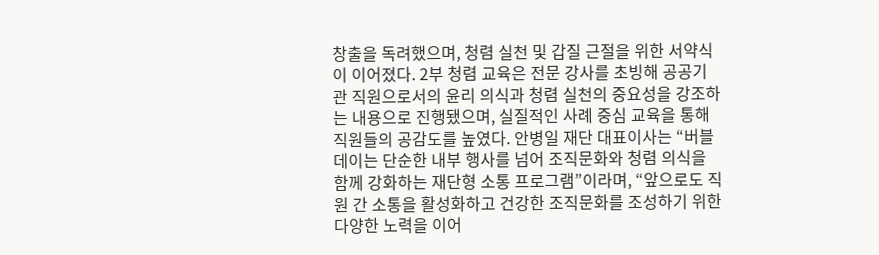창출을 독려했으며, 청렴 실천 및 갑질 근절을 위한 서약식이 이어졌다. 2부 청렴 교육은 전문 강사를 초빙해 공공기관 직원으로서의 윤리 의식과 청렴 실천의 중요성을 강조하는 내용으로 진행됐으며, 실질적인 사례 중심 교육을 통해 직원들의 공감도를 높였다. 안병일 재단 대표이사는 “버블데이는 단순한 내부 행사를 넘어 조직문화와 청렴 의식을 함께 강화하는 재단형 소통 프로그램”이라며, “앞으로도 직원 간 소통을 활성화하고 건강한 조직문화를 조성하기 위한 다양한 노력을 이어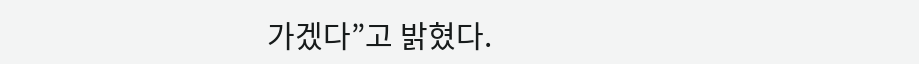가겠다”고 밝혔다.